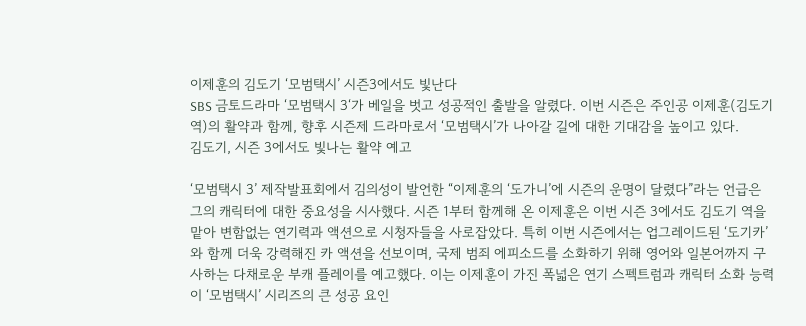이제훈의 김도기 ‘모범택시’ 시즌3에서도 빛난다
SBS 금토드라마 ‘모범택시 3‘가 베일을 벗고 성공적인 출발을 알렸다. 이번 시즌은 주인공 이제훈(김도기 역)의 활약과 함께, 향후 시즌제 드라마로서 ‘모범택시’가 나아갈 길에 대한 기대감을 높이고 있다.
김도기, 시즌 3에서도 빛나는 활약 예고

‘모범택시 3’ 제작발표회에서 김의성이 발언한 “이제훈의 ‘도가니’에 시즌의 운명이 달렸다”라는 언급은 그의 캐릭터에 대한 중요성을 시사했다. 시즌 1부터 함께해 온 이제훈은 이번 시즌 3에서도 김도기 역을 맡아 변함없는 연기력과 액션으로 시청자들을 사로잡았다. 특히 이번 시즌에서는 업그레이드된 ‘도기카’와 함께 더욱 강력해진 카 액션을 선보이며, 국제 범죄 에피소드를 소화하기 위해 영어와 일본어까지 구사하는 다채로운 부캐 플레이를 예고했다. 이는 이제훈이 가진 폭넓은 연기 스펙트럼과 캐릭터 소화 능력이 ‘모범택시’ 시리즈의 큰 성공 요인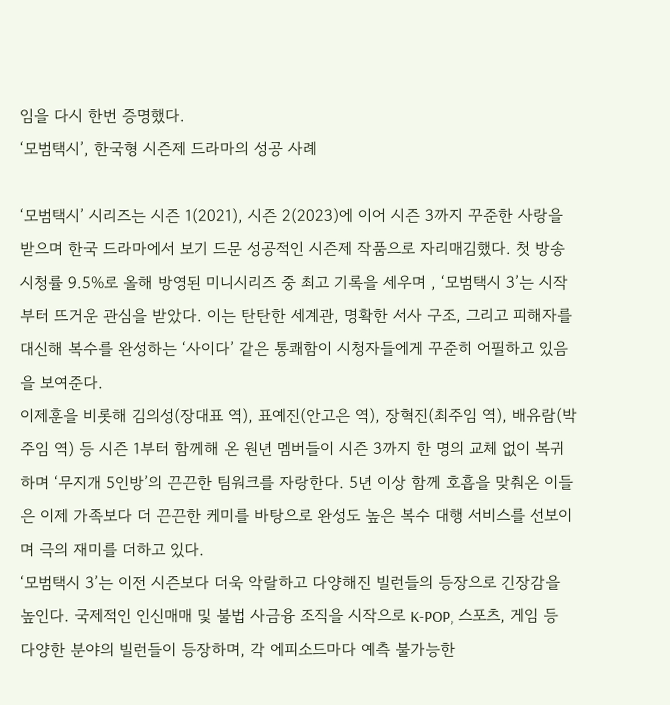임을 다시 한번 증명했다.
‘모범택시’, 한국형 시즌제 드라마의 성공 사례

‘모범택시’ 시리즈는 시즌 1(2021), 시즌 2(2023)에 이어 시즌 3까지 꾸준한 사랑을 받으며 한국 드라마에서 보기 드문 성공적인 시즌제 작품으로 자리매김했다. 첫 방송 시청률 9.5%로 올해 방영된 미니시리즈 중 최고 기록을 세우며 , ‘모범택시 3’는 시작부터 뜨거운 관심을 받았다. 이는 탄탄한 세계관, 명확한 서사 구조, 그리고 피해자를 대신해 복수를 완성하는 ‘사이다’ 같은 통쾌함이 시청자들에게 꾸준히 어필하고 있음을 보여준다.
이제훈을 비롯해 김의성(장대표 역), 표예진(안고은 역), 장혁진(최주임 역), 배유람(박주임 역) 등 시즌 1부터 함께해 온 원년 멤버들이 시즌 3까지 한 명의 교체 없이 복귀하며 ‘무지개 5인방’의 끈끈한 팀워크를 자랑한다. 5년 이상 함께 호흡을 맞춰온 이들은 이제 가족보다 더 끈끈한 케미를 바탕으로 완성도 높은 복수 대행 서비스를 선보이며 극의 재미를 더하고 있다.
‘모범택시 3’는 이전 시즌보다 더욱 악랄하고 다양해진 빌런들의 등장으로 긴장감을 높인다. 국제적인 인신매매 및 불법 사금융 조직을 시작으로 K-POP, 스포츠, 게임 등 다양한 분야의 빌런들이 등장하며, 각 에피소드마다 예측 불가능한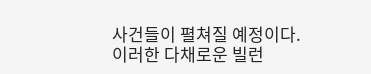사건들이 펼쳐질 예정이다. 이러한 다채로운 빌런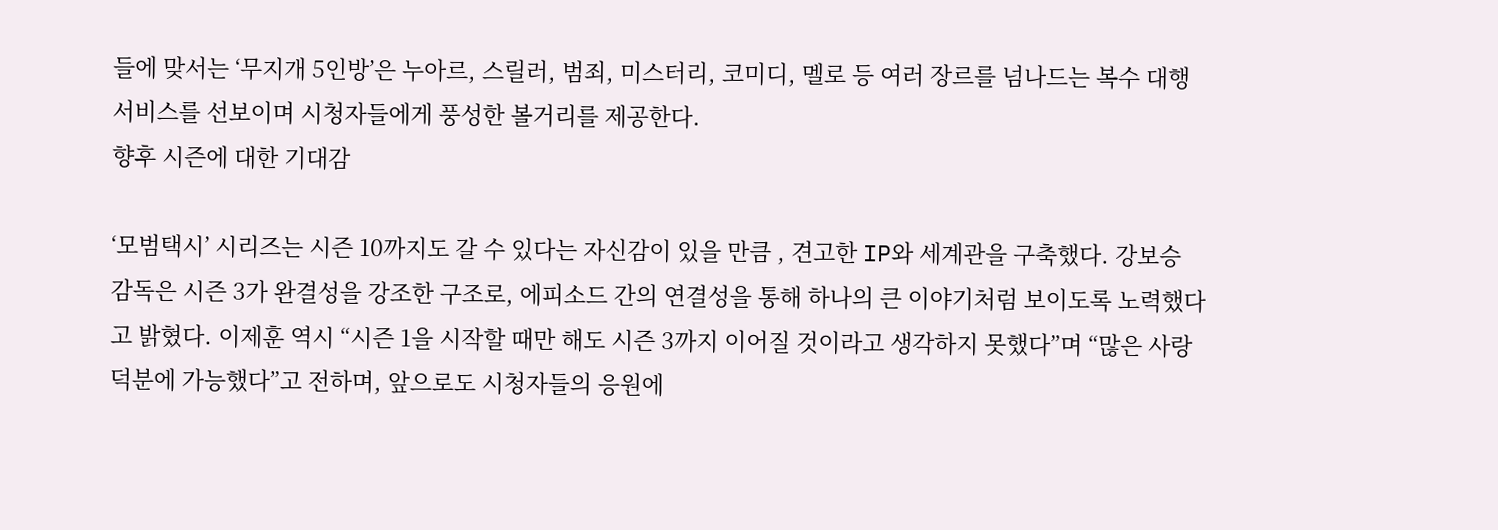들에 맞서는 ‘무지개 5인방’은 누아르, 스릴러, 범죄, 미스터리, 코미디, 멜로 등 여러 장르를 넘나드는 복수 대행 서비스를 선보이며 시청자들에게 풍성한 볼거리를 제공한다.
향후 시즌에 대한 기대감

‘모범택시’ 시리즈는 시즌 10까지도 갈 수 있다는 자신감이 있을 만큼 , 견고한 IP와 세계관을 구축했다. 강보승 감독은 시즌 3가 완결성을 강조한 구조로, 에피소드 간의 연결성을 통해 하나의 큰 이야기처럼 보이도록 노력했다고 밝혔다. 이제훈 역시 “시즌 1을 시작할 때만 해도 시즌 3까지 이어질 것이라고 생각하지 못했다”며 “많은 사랑 덕분에 가능했다”고 전하며, 앞으로도 시청자들의 응원에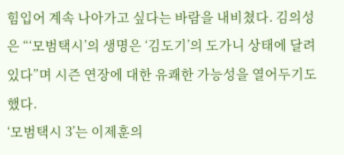힘입어 계속 나아가고 싶다는 바람을 내비쳤다. 김의성은 “‘모범택시’의 생명은 ‘김도기’의 도가니 상태에 달려있다”며 시즌 연장에 대한 유쾌한 가능성을 열어두기도 했다.
‘모범택시 3’는 이제훈의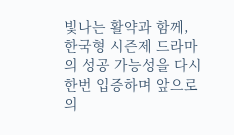빛나는 활약과 함께, 한국형 시즌제 드라마의 성공 가능성을 다시 한번 입증하며 앞으로의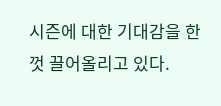시즌에 대한 기대감을 한껏 끌어올리고 있다.